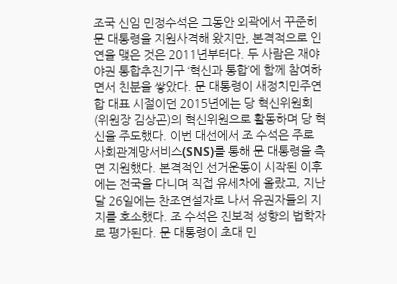조국 신임 민정수석은 그동안 외곽에서 꾸준히 문 대통령을 지원사격해 왔지만, 본격적으로 인연을 맺은 것은 2011년부터다. 두 사람은 재야 야권 통합추진기구 ‘혁신과 통합’에 함께 참여하면서 친분을 쌓았다. 문 대통령이 새정치민주연합 대표 시절이던 2015년에는 당 혁신위원회(위원장 김상곤)의 혁신위원으로 활동하며 당 혁신을 주도했다. 이번 대선에서 조 수석은 주로 사회관계망서비스(SNS)를 통해 문 대통령을 측면 지원했다. 본격적인 선거운동이 시작된 이후에는 전국을 다니며 직접 유세차에 올랐고, 지난달 26일에는 찬조연설자로 나서 유권자들의 지지를 호소했다. 조 수석은 진보적 성향의 법학자로 평가된다. 문 대통령이 초대 민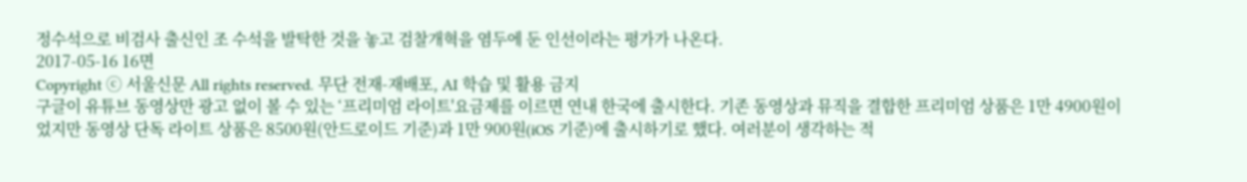정수석으로 비검사 출신인 조 수석을 발탁한 것을 놓고 검찰개혁을 염두에 둔 인선이라는 평가가 나온다.
2017-05-16 16면
Copyright ⓒ 서울신문 All rights reserved. 무단 전재-재배포, AI 학습 및 활용 금지
구글이 유튜브 동영상만 광고 없이 볼 수 있는 ‘프리미엄 라이트'요금제를 이르면 연내 한국에 출시한다. 기존 동영상과 뮤직을 결합한 프리미엄 상품은 1만 4900원이었지만 동영상 단독 라이트 상품은 8500원(안드로이드 기준)과 1만 900원(iOS 기준)에 출시하기로 했다. 여러분이 생각하는 적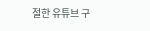절한 유튜브 구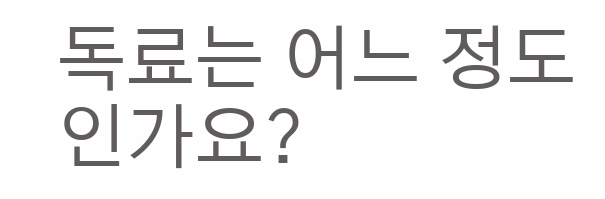독료는 어느 정도인가요?